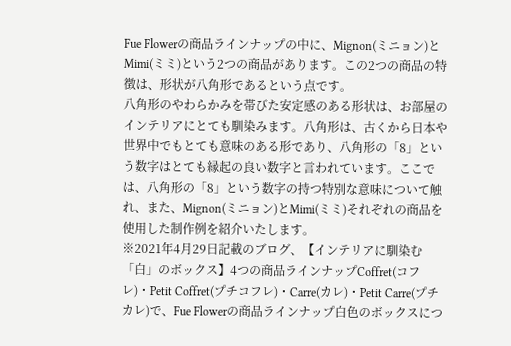Fue Flowerの商品ラインナップの中に、Mignon(ミニョン)とMimi(ミミ)という2つの商品があります。この2つの商品の特徴は、形状が八角形であるという点です。
八角形のやわらかみを帯びた安定感のある形状は、お部屋のインテリアにとても馴染みます。八角形は、古くから日本や世界中でもとても意味のある形であり、八角形の「8」という数字はとても縁起の良い数字と言われています。ここでは、八角形の「8」という数字の持つ特別な意味について触れ、また、Mignon(ミニョン)とMimi(ミミ)それぞれの商品を使用した制作例を紹介いたします。
※2021年4月29日記載のブログ、【インテリアに馴染む「白」のボックス】4つの商品ラインナップCoffret(コフレ)・Petit Coffret(プチコフレ)・Carre(カレ)・Petit Carre(プチカレ)で、Fue Flowerの商品ラインナップ白色のボックスにつ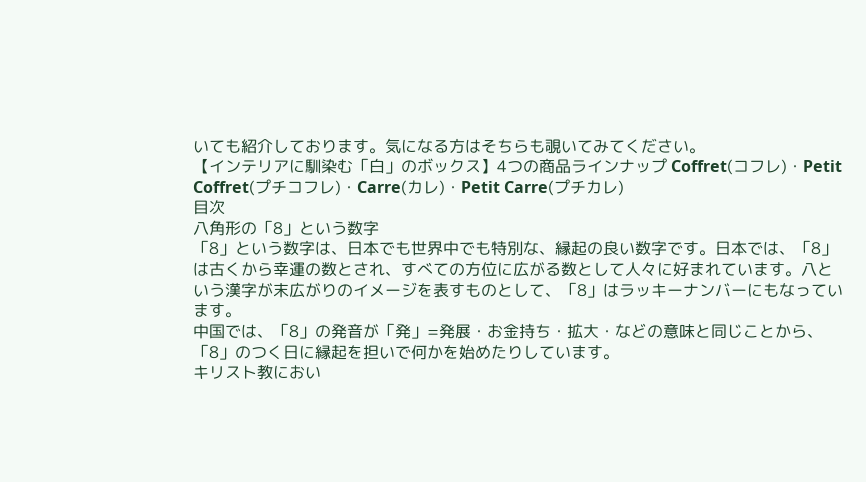いても紹介しております。気になる方はそちらも覗いてみてください。
【インテリアに馴染む「白」のボックス】4つの商品ラインナップ Coffret(コフレ)・Petit Coffret(プチコフレ)・Carre(カレ)・Petit Carre(プチカレ)
目次
八角形の「8」という数字
「8」という数字は、日本でも世界中でも特別な、縁起の良い数字です。日本では、「8」は古くから幸運の数とされ、すべての方位に広がる数として人々に好まれています。八という漢字が末広がりのイメージを表すものとして、「8」はラッキーナンバーにもなっています。
中国では、「8」の発音が「発」=発展・お金持ち・拡大・などの意味と同じことから、「8」のつく日に縁起を担いで何かを始めたりしています。
キリスト教におい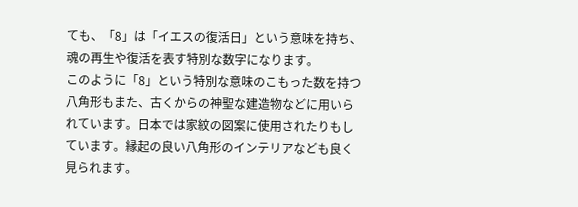ても、「8」は「イエスの復活日」という意味を持ち、魂の再生や復活を表す特別な数字になります。
このように「8」という特別な意味のこもった数を持つ八角形もまた、古くからの神聖な建造物などに用いられています。日本では家紋の図案に使用されたりもしています。縁起の良い八角形のインテリアなども良く見られます。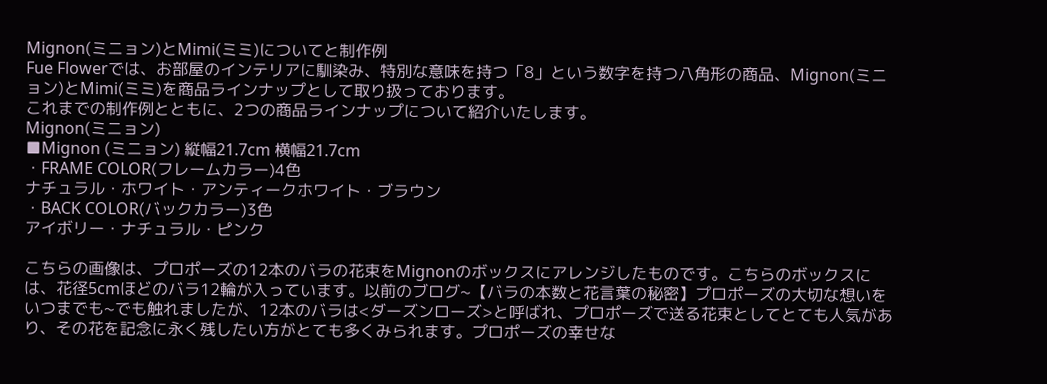Mignon(ミニョン)とMimi(ミミ)についてと制作例
Fue Flowerでは、お部屋のインテリアに馴染み、特別な意味を持つ「8」という数字を持つ八角形の商品、Mignon(ミニョン)とMimi(ミミ)を商品ラインナップとして取り扱っております。
これまでの制作例とともに、2つの商品ラインナップについて紹介いたします。
Mignon(ミニョン)
■Mignon (ミニョン) 縦幅21.7cm 横幅21.7cm
・FRAME COLOR(フレームカラー)4色
ナチュラル・ホワイト・アンティークホワイト・ブラウン
・BACK COLOR(バックカラー)3色
アイボリー・ナチュラル・ピンク

こちらの画像は、プロポーズの12本のバラの花束をMignonのボックスにアレンジしたものです。こちらのボックスには、花径5cmほどのバラ12輪が入っています。以前のブログ~【バラの本数と花言葉の秘密】プロポーズの大切な想いをいつまでも~でも触れましたが、12本のバラは<ダーズンローズ>と呼ばれ、プロポーズで送る花束としてとても人気があり、その花を記念に永く残したい方がとても多くみられます。プロポーズの幸せな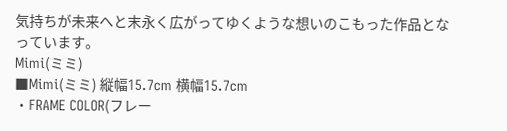気持ちが未来へと末永く広がってゆくような想いのこもった作品となっています。
Mimi(ミミ)
■Mimi(ミミ) 縦幅15.7cm 横幅15.7cm
・FRAME COLOR(フレー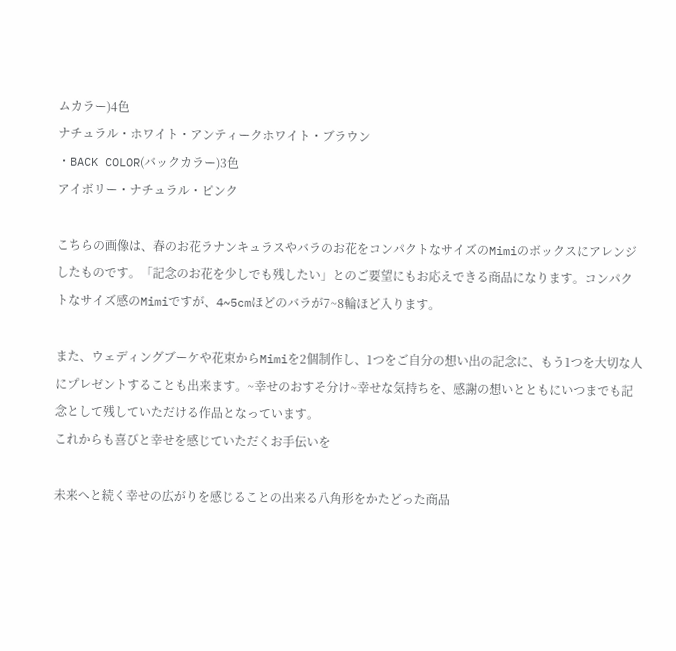ムカラー)4色
ナチュラル・ホワイト・アンティークホワイト・ブラウン
・BACK COLOR(バックカラー)3色
アイボリー・ナチュラル・ピンク

こちらの画像は、春のお花ラナンキュラスやバラのお花をコンパクトなサイズのMimiのボックスにアレンジしたものです。「記念のお花を少しでも残したい」とのご要望にもお応えできる商品になります。コンパクトなサイズ感のMimiですが、4~5cmほどのバラが7~8輪ほど入ります。

また、ウェディングブーケや花束からMimiを2個制作し、1つをご自分の想い出の記念に、もう1つを大切な人にプレゼントすることも出来ます。~幸せのおすそ分け~幸せな気持ちを、感謝の想いとともにいつまでも記念として残していただける作品となっています。
これからも喜びと幸せを感じていただくお手伝いを

未来へと続く幸せの広がりを感じることの出来る八角形をかたどった商品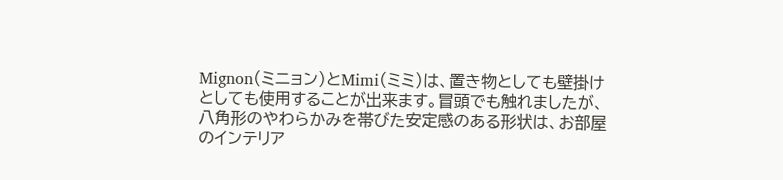Mignon(ミニョン)とMimi(ミミ)は、置き物としても壁掛けとしても使用することが出来ます。冒頭でも触れましたが、八角形のやわらかみを帯びた安定感のある形状は、お部屋のインテリア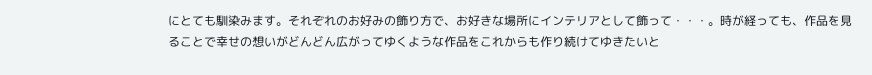にとても馴染みます。それぞれのお好みの飾り方で、お好きな場所にインテリアとして飾って・・・。時が経っても、作品を見ることで幸せの想いがどんどん広がってゆくような作品をこれからも作り続けてゆきたいと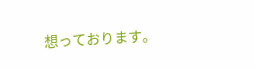想っております。